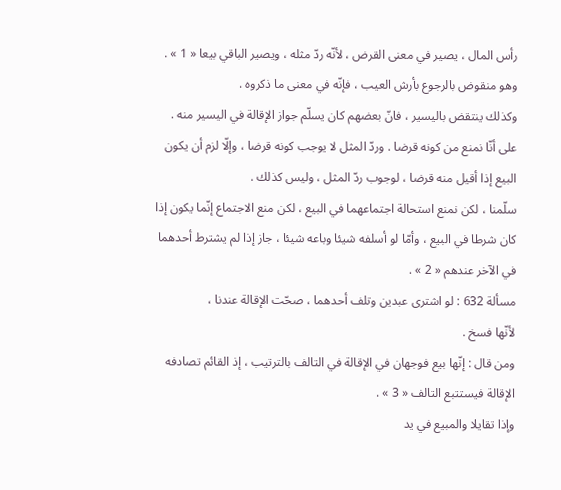رأس المال ، يصير في معنى القرض ، لأنّه ردّ مثله ، ويصير الباقي بيعا « 1 » .
وهو منقوض بالرجوع بأرش العيب ، فإنّه في معنى ما ذكروه .
وكذلك ينتقض باليسير ، فانّ بعضهم كان يسلّم جواز الإقالة في اليسير منه .
على أنّا نمنع من كونه قرضا . وردّ المثل لا يوجب كونه قرضا ، وإلّا لزم أن يكون البيع إذا أقيل منه قرضا ، لوجوب ردّ المثل ، وليس كذلك .
سلّمنا ، لكن نمنع استحالة اجتماعهما في البيع ، لكن منع الاجتماع إنّما يكون إذا كان شرطا في البيع ، وأمّا لو أسلفه شيئا وباعه شيئا ، جاز إذا لم يشترط أحدهما في الآخر عندهم « 2 » .
مسألة 632 : لو اشترى عبدين وتلف أحدهما ، صحّت الإقالة عندنا ،
لأنّها فسخ .
ومن قال : إنّها بيع فوجهان في الإقالة في التالف بالترتيب ، إذ القائم تصادفه الإقالة فيستتبع التالف « 3 » .
وإذا تقايلا والمبيع في يد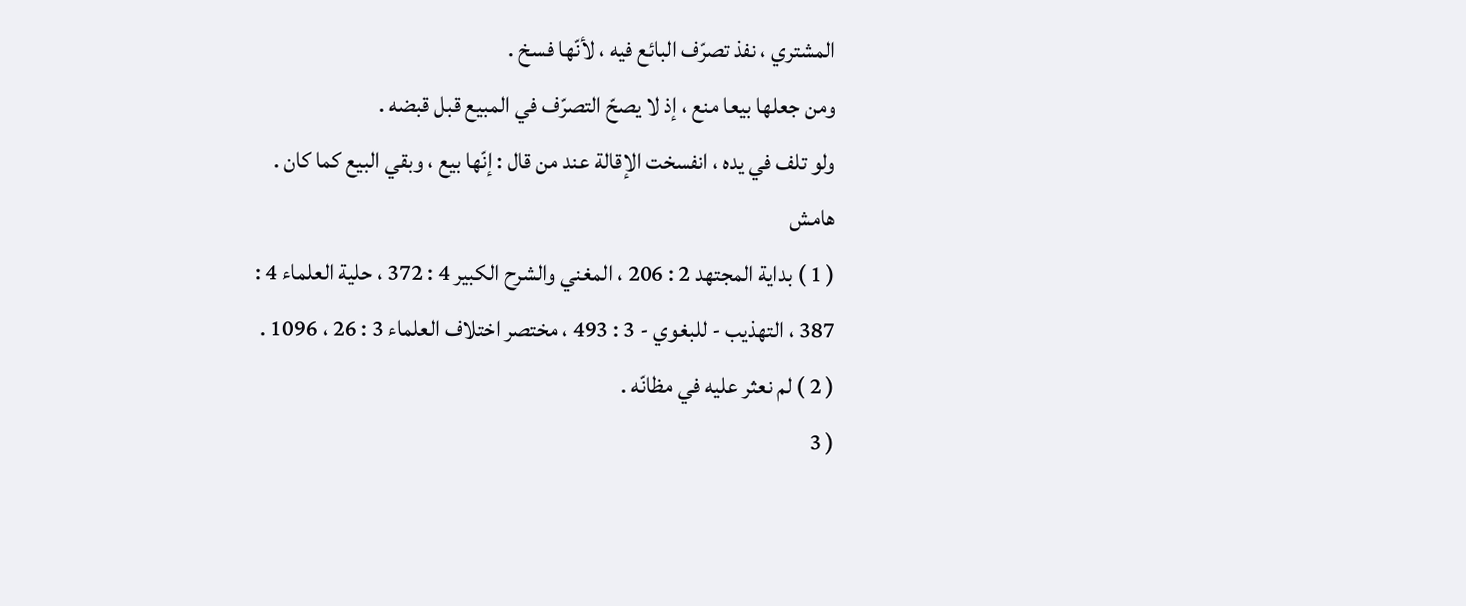المشتري ، نفذ تصرّف البائع فيه ، لأنّها فسخ .
ومن جعلها بيعا منع ، إذ لا يصحّ التصرّف في المبيع قبل قبضه .
ولو تلف في يده ، انفسخت الإقالة عند من قال : إنّها بيع ، وبقي البيع كما كان .
هامش
( 1 ) بداية المجتهد 2 : 206 ، المغني والشرح الكبير 4 : 372 ، حلية العلماء 4 :
387 ، التهذيب - للبغوي - 3 : 493 ، مختصر اختلاف العلماء 3 : 26 ، 1096 .
( 2 ) لم نعثر عليه في مظانّه .
( 3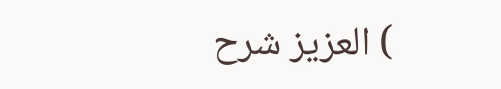) العزيز شرح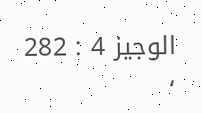الوجيز 4 : 282 ،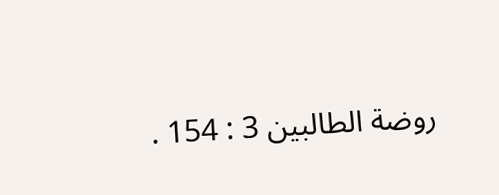روضة الطالبين 3 : 154 .